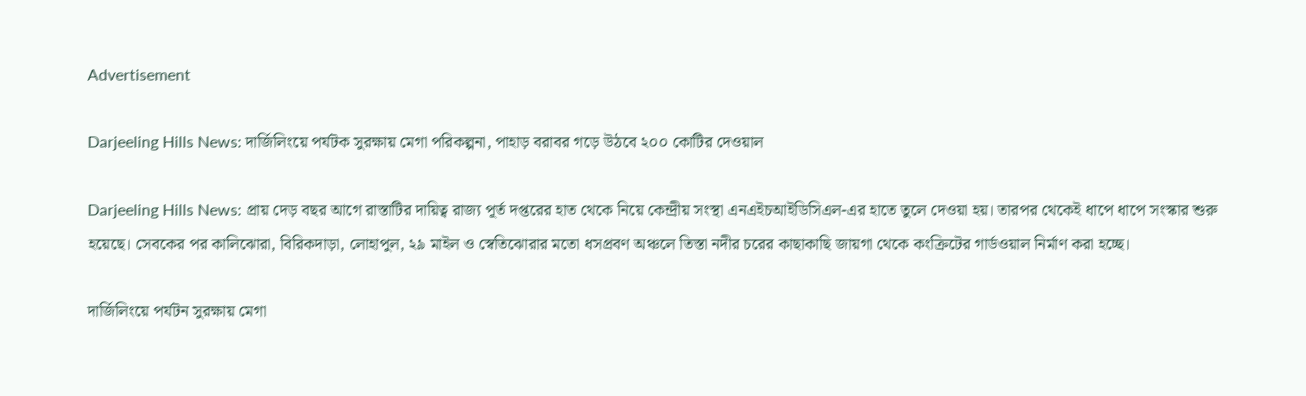Advertisement

Darjeeling Hills News: দার্জিলিংয়ে পর্যটক সুরক্ষায় মেগা পরিকল্পনা, পাহাড় বরাবর গড়ে উঠবে ২০০ কোটির দেওয়াল

Darjeeling Hills News: প্রায় দেড় বছর আগে রাস্তাটির দায়িত্ব রাজ্য পূর্ত দপ্তরের হাত থেকে নিয়ে কেন্দ্রীয় সংস্থা এনএইচআইডিসিএল-এর হাতে তুলে দেওয়া হয়। তারপর থেকেই ধাপে ধাপে সংস্কার শুরু হয়েছে। সেবকের পর কালিঝোরা, বিরিকদাড়া, লোহাপুল, ২৯ মাইল ও স্বেতিঝোরার মতো ধসপ্রবণ অঞ্চলে তিস্তা নদীর চরের কাছাকাছি জায়গা থেকে কংক্রিটের গার্ডওয়াল নির্মাণ করা হচ্ছে।

দার্জিলিংয়ে পর্যটন সুরক্ষায় মেগা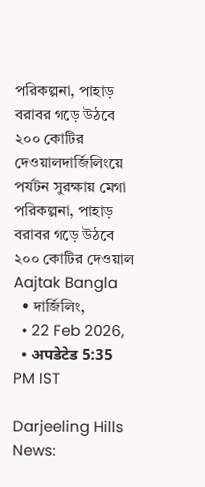পরিকল্পনা, পাহাড় বরাবর গড়ে উঠবে ২০০ কোটির দেওয়ালদার্জিলিংয়ে পর্যটন সুরক্ষায় মেগা পরিকল্পনা, পাহাড় বরাবর গড়ে উঠবে ২০০ কোটির দেওয়াল
Aajtak Bangla
  • দার্জিলিং,
  • 22 Feb 2026,
  • अपडेटेड 5:35 PM IST

Darjeeling Hills News: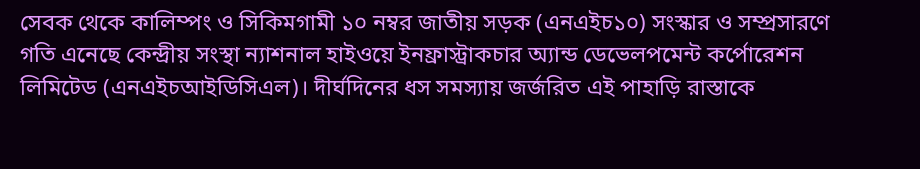সেবক থেকে কালিম্পং ও সিকিমগামী ১০ নম্বর জাতীয় সড়ক (এনএইচ১০) সংস্কার ও সম্প্রসারণে গতি এনেছে কেন্দ্রীয় সংস্থা ন্যাশনাল হাইওয়ে ইনফ্রাস্ট্রাকচার অ্যান্ড ডেভেলপমেন্ট কর্পোরেশন লিমিটেড (এনএইচআইডিসিএল)। দীর্ঘদিনের ধস সমস্যায় জর্জরিত এই পাহাড়ি রাস্তাকে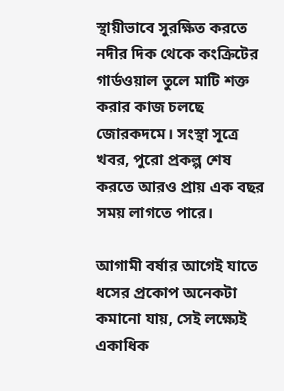স্থায়ীভাবে সুরক্ষিত করতে নদীর দিক থেকে কংক্রিটের গার্ডওয়াল তুলে মাটি শক্ত করার কাজ চলছে জোরকদমে। সংস্থা সূত্রে খবর, পুরো প্রকল্প শেষ করতে আরও প্রায় এক বছর সময় লাগতে পারে।

আগামী বর্ষার আগেই যাতে ধসের প্রকোপ অনেকটা কমানো যায়, সেই লক্ষ্যেই একাধিক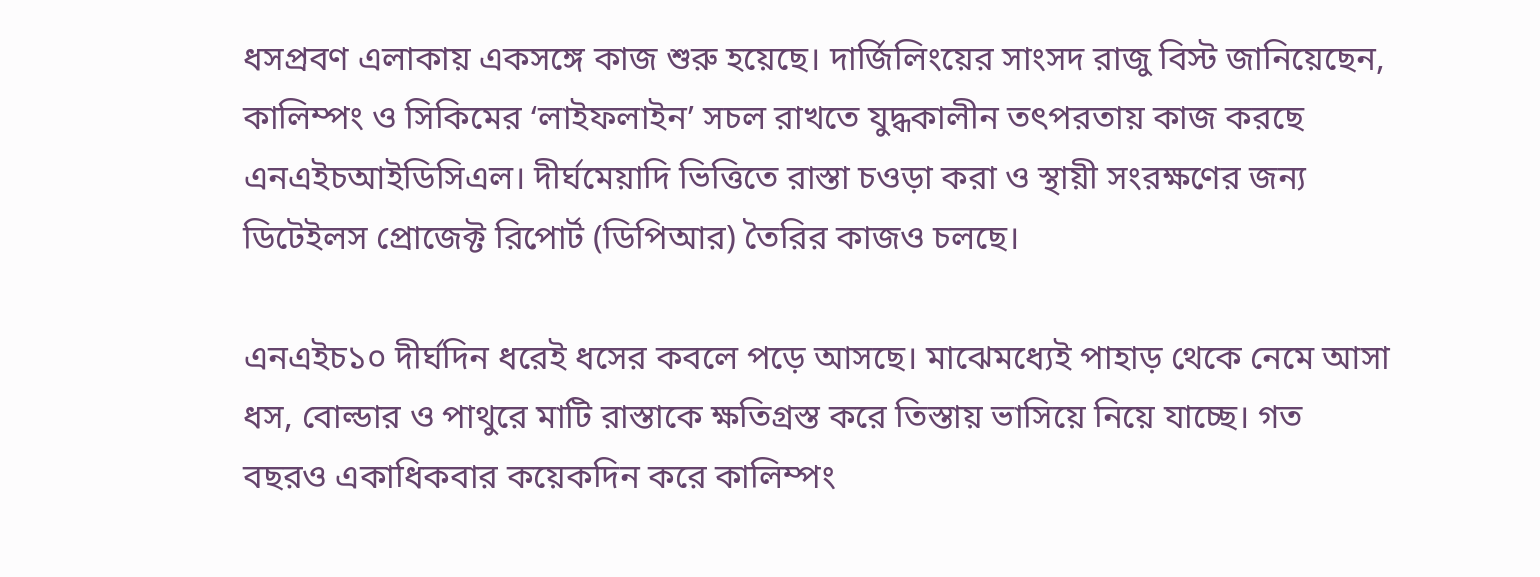ধসপ্রবণ এলাকায় একসঙ্গে কাজ শুরু হয়েছে। দার্জিলিংয়ের সাংসদ রাজু বিস্ট জানিয়েছেন, কালিম্পং ও সিকিমের ‘লাইফলাইন’ সচল রাখতে যুদ্ধকালীন তৎপরতায় কাজ করছে এনএইচআইডিসিএল। দীর্ঘমেয়াদি ভিত্তিতে রাস্তা চওড়া করা ও স্থায়ী সংরক্ষণের জন্য ডিটেইলস প্রোজেক্ট রিপোর্ট (ডিপিআর) তৈরির কাজও চলছে।

এনএইচ১০ দীর্ঘদিন ধরেই ধসের কবলে পড়ে আসছে। মাঝেমধ্যেই পাহাড় থেকে নেমে আসা ধস, বোল্ডার ও পাথুরে মাটি রাস্তাকে ক্ষতিগ্রস্ত করে তিস্তায় ভাসিয়ে নিয়ে যাচ্ছে। গত বছরও একাধিকবার কয়েকদিন করে কালিম্পং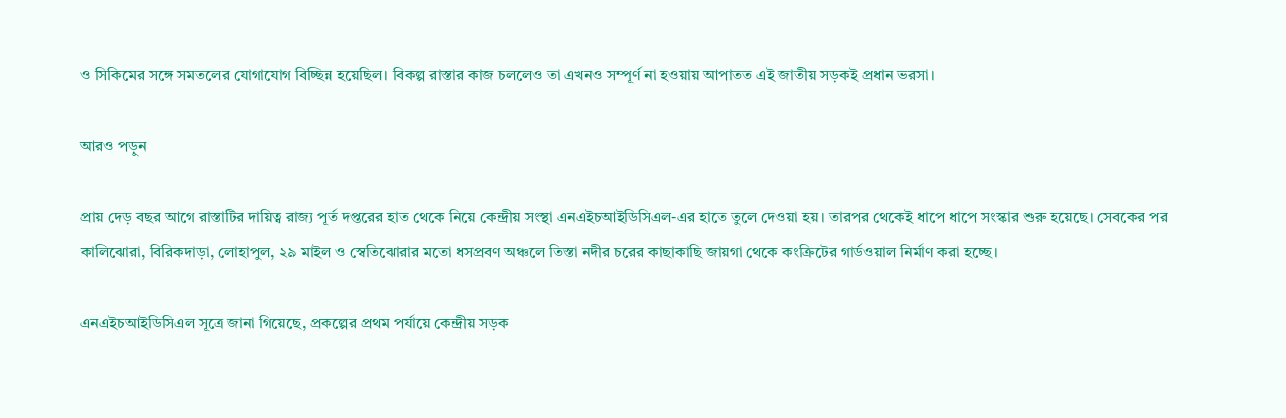ও সিকিমের সঙ্গে সমতলের যোগাযোগ বিচ্ছিন্ন হয়েছিল। বিকল্প রাস্তার কাজ চললেও তা এখনও সম্পূর্ণ না হওয়ায় আপাতত এই জাতীয় সড়কই প্রধান ভরসা।

আরও পড়ুন

প্রায় দেড় বছর আগে রাস্তাটির দায়িত্ব রাজ্য পূর্ত দপ্তরের হাত থেকে নিয়ে কেন্দ্রীয় সংস্থা এনএইচআইডিসিএল-এর হাতে তুলে দেওয়া হয়। তারপর থেকেই ধাপে ধাপে সংস্কার শুরু হয়েছে। সেবকের পর কালিঝোরা, বিরিকদাড়া, লোহাপুল, ২৯ মাইল ও স্বেতিঝোরার মতো ধসপ্রবণ অঞ্চলে তিস্তা নদীর চরের কাছাকাছি জায়গা থেকে কংক্রিটের গার্ডওয়াল নির্মাণ করা হচ্ছে।

এনএইচআইডিসিএল সূত্রে জানা গিয়েছে, প্রকল্পের প্রথম পর্যায়ে কেন্দ্রীয় সড়ক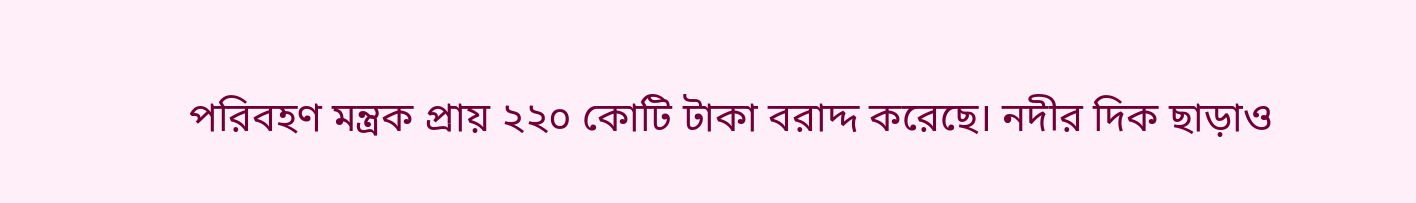পরিবহণ মন্ত্রক প্রায় ২২০ কোটি টাকা বরাদ্দ করেছে। নদীর দিক ছাড়াও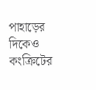পাহাড়ের দিকেও কংক্রিটের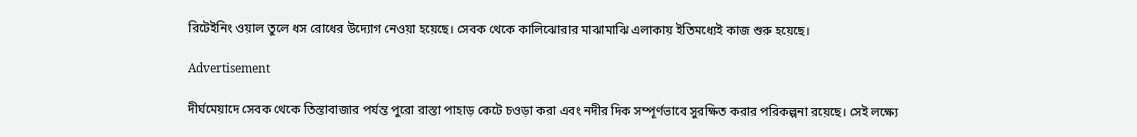রিটেইনিং ওয়াল তুলে ধস রোধের উদ্যোগ নেওয়া হয়েছে। সেবক থেকে কালিঝোরার মাঝামাঝি এলাকায় ইতিমধ্যেই কাজ শুরু হয়েছে।

Advertisement

দীর্ঘমেয়াদে সেবক থেকে তিস্তাবাজার পর্যন্ত পুরো রাস্তা পাহাড় কেটে চওড়া করা এবং নদীর দিক সম্পূর্ণভাবে সুরক্ষিত করার পরিকল্পনা রয়েছে। সেই লক্ষ্যে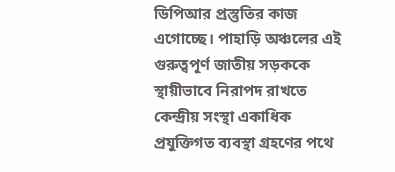ডিপিআর প্রস্তুতির কাজ এগোচ্ছে। পাহাড়ি অঞ্চলের এই গুরুত্বপূর্ণ জাতীয় সড়ককে স্থায়ীভাবে নিরাপদ রাখতে কেন্দ্রীয় সংস্থা একাধিক প্রযুক্তিগত ব্যবস্থা গ্রহণের পথে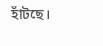হাঁটছে।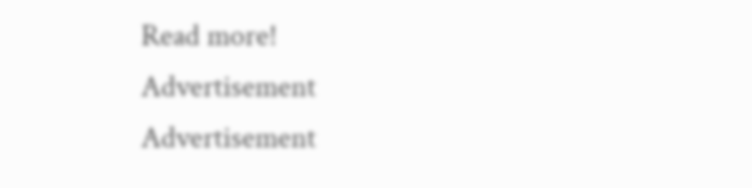Read more!
Advertisement
Advertisement